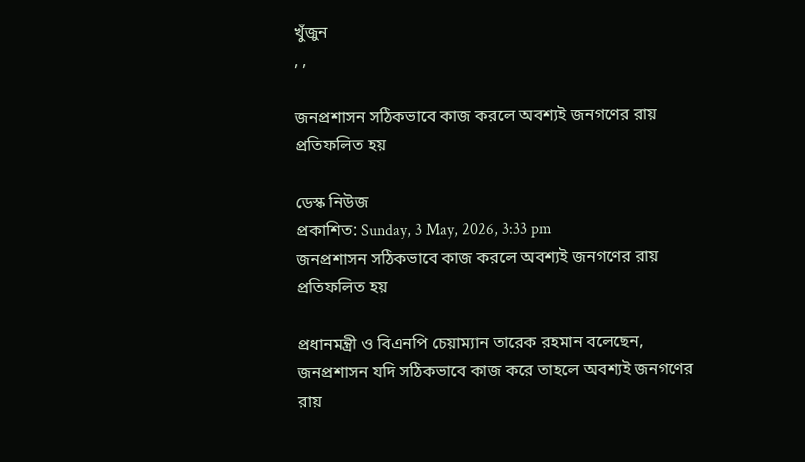খুঁজুন
, ,

জনপ্রশাসন সঠিকভাবে কাজ করলে অবশ্যই জনগণের রায় প্রতিফলিত হয়

ডেস্ক নিউজ
প্রকাশিত: Sunday, 3 May, 2026, 3:33 pm
জনপ্রশাসন সঠিকভাবে কাজ করলে অবশ্যই জনগণের রায় প্রতিফলিত হয়

প্রধানমন্ত্রী ও বিএনপি চেয়াম্যান তারেক রহমান বলেছেন, জনপ্রশাসন যদি সঠিকভাবে কাজ করে তাহলে অবশ্যই জনগণের রায়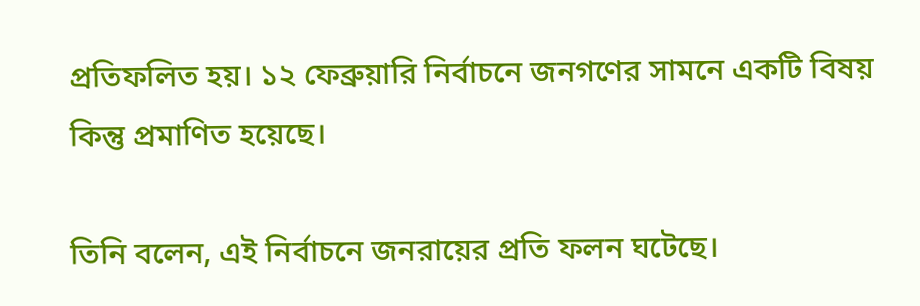প্রতিফলিত হয়। ১২ ফেব্রুয়ারি নির্বাচনে জনগণের সামনে একটি বিষয় কিন্তু প্রমাণিত হয়েছে।

তিনি বলেন, এই নির্বাচনে জনরায়ের প্রতি ফলন ঘটেছে।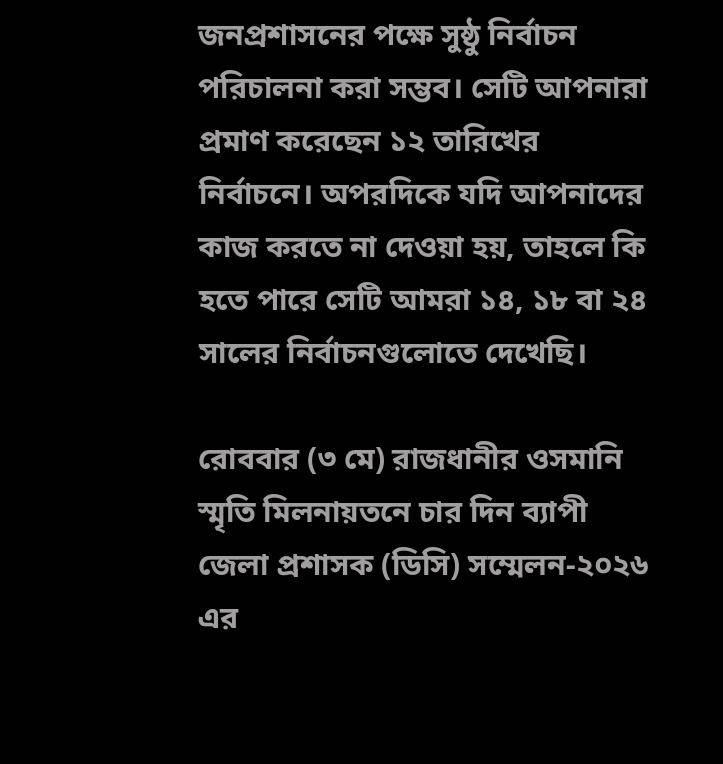জনপ্রশাসনের পক্ষে সুষ্ঠু নির্বাচন পরিচালনা করা সম্ভব। সেটি আপনারা প্রমাণ করেছেন ১২ তারিখের নির্বাচনে। অপরদিকে যদি আপনাদের কাজ করতে না দেওয়া হয়, তাহলে কি হতে পারে সেটি আমরা ১৪, ১৮ বা ২৪ সালের নির্বাচনগুলোতে দেখেছি।

রোববার (৩ মে) রাজধানীর ওসমানি স্মৃতি মিলনায়তনে চার দিন ব্যাপী জেলা প্রশাসক (ডিসি) সম্মেলন-২০২৬ এর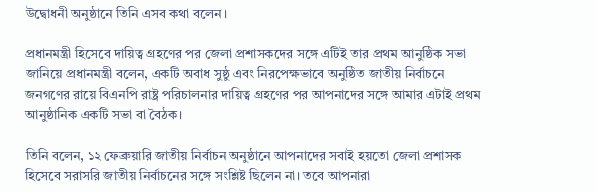উদ্বোধনী অনুষ্ঠানে তিনি এসব কথা বলেন।

প্রধানমন্ত্রী হিসেবে দায়িত্ব গ্রহণের পর জেলা প্রশাসকদের সঙ্গে এটিই তার প্রথম আনুষ্ঠিক সভা জানিয়ে প্রধানমন্ত্রী বলেন, একটি অবাধ সুষ্ঠু এবং নিরপেক্ষভাবে অনুষ্ঠিত জাতীয় নির্বাচনে জনগণের রায়ে বিএনপি রাষ্ট্র পরিচালনার দায়িত্ব গ্রহণের পর আপনাদের সঙ্গে আমার এটাই প্রথম আনুষ্ঠানিক একটি সভা বা বৈঠক।

তিনি বলেন, ১২ ফেব্রুয়ারি জাতীয় নির্বাচন অনুষ্ঠানে আপনাদের সবাই হয়তো জেলা প্রশাসক হিসেবে সরাসরি জাতীয় নির্বাচনের সঙ্গে সংশ্লিষ্ট ছিলেন না। তবে আপনারা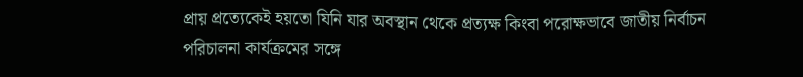প্রায় প্রত্যেকেই হয়তো যিনি যার অবস্থান থেকে প্রত্যক্ষ কিংবা পরোক্ষভাবে জাতীয় নির্বাচন পরিচালনা কার্যক্রমের সঙ্গে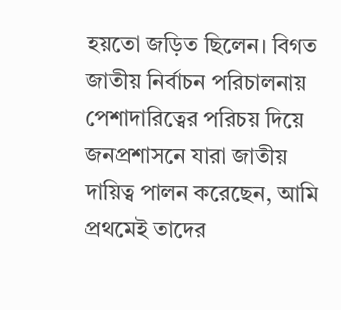হয়তো জড়িত ছিলেন। বিগত জাতীয় নির্বাচন পরিচালনায় পেশাদারিত্বের পরিচয় দিয়ে জনপ্রশাসনে যারা জাতীয় দায়িত্ব পালন করেছেন, আমি প্রথমেই তাদের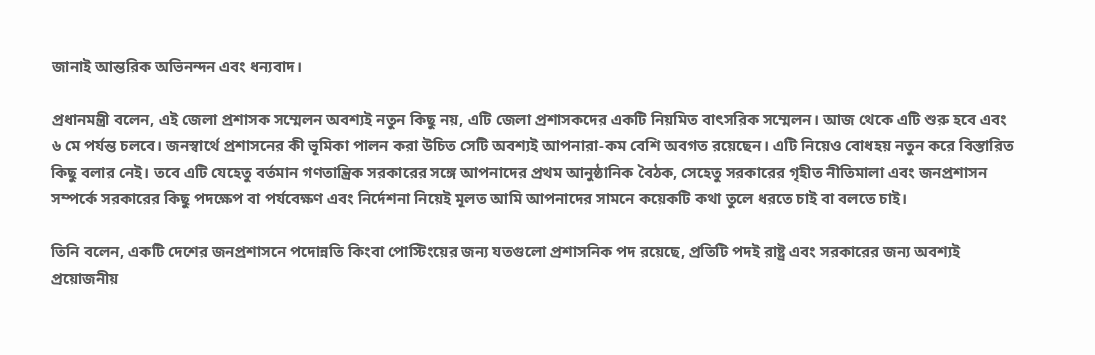জানাই আন্তরিক অভিনন্দন এবং ধন্যবাদ।

প্রধানমন্ত্রী বলেন, এই জেলা প্রশাসক সম্মেলন অবশ্যই নতুন কিছু নয়, এটি জেলা প্রশাসকদের একটি নিয়মিত বাৎসরিক সম্মেলন। আজ থেকে এটি শুরু হবে এবং ৬ মে পর্যন্ত চলবে। জনস্বার্থে প্রশাসনের কী ভূমিকা পালন করা উচিত সেটি অবশ্যই আপনারা-কম বেশি অবগত রয়েছেন। এটি নিয়েও বোধহয় নতুন করে বিস্তারিত কিছু বলার নেই। তবে এটি যেহেতু বর্তমান গণতান্ত্রিক সরকারের সঙ্গে আপনাদের প্রথম আনুষ্ঠানিক বৈঠক, সেহেতু সরকারের গৃহীত নীতিমালা এবং জনপ্রশাসন সম্পর্কে সরকারের কিছু পদক্ষেপ বা পর্যবেক্ষণ এবং নির্দেশনা নিয়েই মূলত আমি আপনাদের সামনে কয়েকটি কথা তুলে ধরতে চাই বা বলতে চাই।

তিনি বলেন, একটি দেশের জনপ্রশাসনে পদোন্নতি কিংবা পোস্টিংয়ের জন্য যতগুলো প্রশাসনিক পদ রয়েছে, প্রতিটি পদই রাষ্ট্র এবং সরকারের জন্য অবশ্যই প্রয়োজনীয়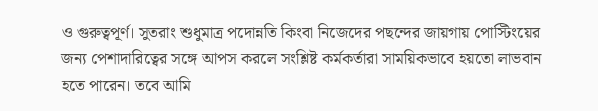ও গুরুত্বপূর্ণ। সুতরাং শুধুমাত্র পদোন্নতি কিংবা নিজেদের পছন্দের জায়গায় পোস্টিংয়ের জন্য পেশাদারিত্বের সঙ্গে আপস করলে সংশ্লিষ্ট কর্মকর্তারা সাময়িকভাবে হয়তো লাভবান হতে পারেন। তবে আমি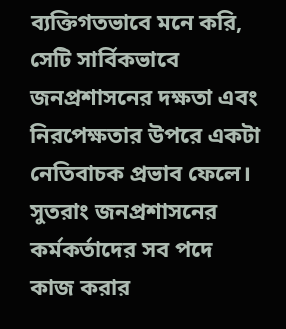ব্যক্তিগতভাবে মনে করি, সেটি সার্বিকভাবে জনপ্রশাসনের দক্ষতা এবং নিরপেক্ষতার উপরে একটা নেতিবাচক প্রভাব ফেলে। সুতরাং জনপ্রশাসনের কর্মকর্তাদের সব পদে কাজ করার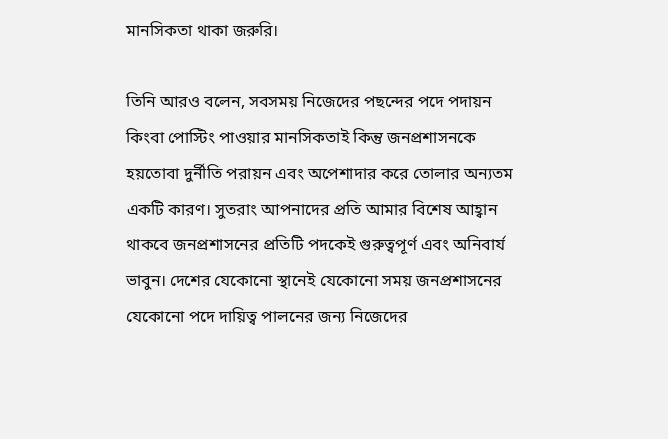মানসিকতা থাকা জরুরি।

তিনি আরও বলেন, সবসময় নিজেদের পছন্দের পদে পদায়ন কিংবা পোস্টিং পাওয়ার মানসিকতাই কিন্তু জনপ্রশাসনকে হয়তোবা দুর্নীতি পরায়ন এবং অপেশাদার করে তোলার অন্যতম একটি কারণ। সুতরাং আপনাদের প্রতি আমার বিশেষ আহ্বান থাকবে জনপ্রশাসনের প্রতিটি পদকেই গুরুত্বপূর্ণ এবং অনিবার্য ভাবুন। দেশের যেকোনো স্থানেই যেকোনো সময় জনপ্রশাসনের যেকোনো পদে দায়িত্ব পালনের জন্য নিজেদের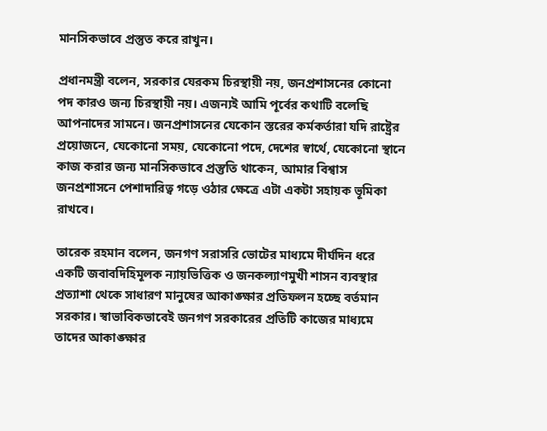মানসিকভাবে প্রস্তুত করে রাখুন।

প্রধানমন্ত্রী বলেন, সরকার যেরকম চিরস্থায়ী নয়, জনপ্রশাসনের কোনো পদ কারও জন্য চিরস্থায়ী নয়। এজন্যই আমি পূর্বের কথাটি বলেছি আপনাদের সামনে। জনপ্রশাসনের যেকোন স্তরের কর্মকর্তারা যদি রাষ্ট্রের প্রয়োজনে, যেকোনো সময়, যেকোনো পদে, দেশের স্বার্থে, যেকোনো স্থানে কাজ করার জন্য মানসিকভাবে প্রস্তুতি থাকেন, আমার বিশ্বাস জনপ্রশাসনে পেশাদারিত্ব গড়ে ওঠার ক্ষেত্রে এটা একটা সহায়ক ভূমিকা রাখবে।

তারেক রহমান বলেন, জনগণ সরাসরি ভোটের মাধ্যমে দীর্ঘদিন ধরে একটি জবাবদিহিমূলক ন্যায়ভিত্তিক ও জনকল্যাণমুখী শাসন ব্যবস্থার প্রত্যাশা থেকে সাধারণ মানুষের আকাঙ্ক্ষার প্রতিফলন হচ্ছে বর্তমান সরকার। স্বাভাবিকভাবেই জনগণ সরকারের প্রতিটি কাজের মাধ্যমে তাদের আকাঙ্ক্ষার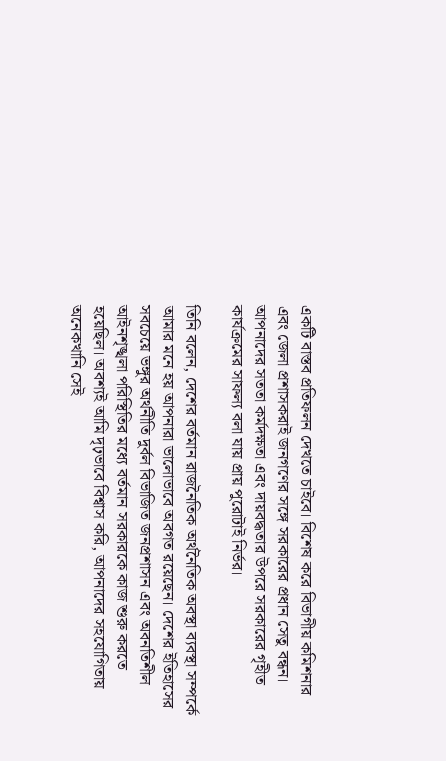একটি বাস্তব প্রতিফলন দেখতে চাইবে। বিশেষ করে বিভাগীয় কমিশনার এবং জেলা প্রশাসকরাই জনগণের সঙ্গে সরকারের প্রধান সেতু বন্ধন। আপনাদের সততা কর্মদক্ষতা এবং দায়বদ্ধতার উপরে সরকারের গৃহীত কার্যক্রমের সাফল্য বলা যায় প্রায় পুরোটাই নির্ভর।

তিনি বলেন, দেশের বর্তমান রাজনৈতিক অর্থনৈতিক অবস্থা ব্যবস্থা সম্পর্কে আমার মনে হয় আপনারা ভালোভাবে অবগত রয়েছেন। দেশের ইতিহাসের সবচেয়ে ভঙ্গুর অর্থনীতি দুর্বল বিভাজিত জনপ্রশাসন এবং অবনতিশীল আইনশৃঙ্খলা পরিস্থিতির মধ্যে বর্তমান সরকারকে কাজ শুরু করতে হয়েছিল। অবশ্যই আমি দৃঢ়ভাবে বিশ্বাস করি, আপনাদের সহযোগিতায় অনেকখানি সেই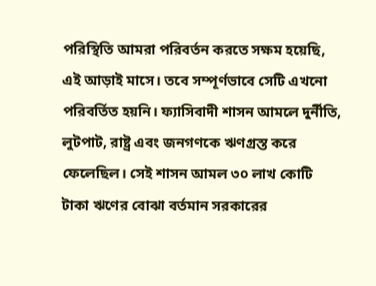পরিস্থিতি আমরা পরিবর্তন করতে সক্ষম হয়েছি, এই আড়াই মাসে। তবে সম্পূর্ণভাবে সেটি এখনো পরিবর্তিত হয়নি। ফ্যাসিবাদী শাসন আমলে দুর্নীতি, লুটপাট, রাষ্ট্র এবং জনগণকে ঋণগ্রস্ত করে ফেলেছিল। সেই শাসন আমল ৩০ লাখ কোটি টাকা ঋণের বোঝা বর্তমান সরকারের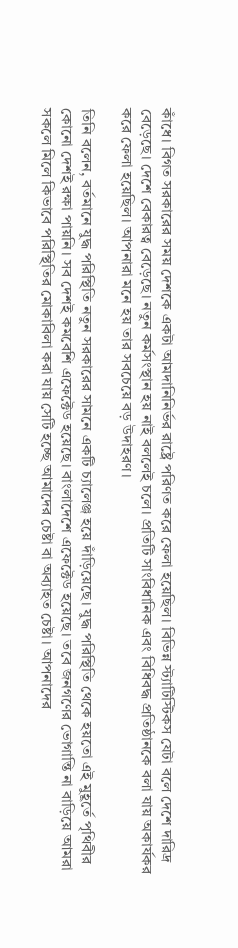কাঁধে। বিগত সরকারের সময় দেশকে একটা আমদানিনির্ভর রাষ্ট্রে পরিণত করে ফেলা হয়েছিল। বিভিন্ন স্ট্যাটিস্টিকস যেটা বলে দেশে দারিদ্র বেড়েছে। দেশে বেকারত্ব বেড়েছে। নতুন কর্মসংস্থান হয় নাই বললেই চলে। প্রতিটি সাংবিধানিক এবং বিধিবদ্ধ প্রতিষ্ঠানকে বলা যায় অকার্যকর করে ফেলা হয়েছিল। আপনারা মনে হয় তার সবচেয়ে বড় উদাহরণ।

তিনি বলেন, বর্তমানে যুদ্ধ পরিস্থিতি নতুন সরকারের সামনে একটি চ্যালেঞ্জ হয়ে দাঁড়িয়েছে। যুদ্ধ পরিস্থিতি থেকে হয়তো এই মুহূর্তে পৃথিবীর কোনো দেশই রক্ষা পায়নি। সব দেশই কমবেশি এফেক্টেড হয়েছে। বাংলাদেশে এফেক্টেড হয়েছে। তবে জনগণের ভোগান্তি না বাড়িয়ে আমরা সকলে মিলে কিভাবে পরিস্থিতির মোকাবিলা করা যায় সেটি হচ্ছে আমাদের চেষ্টা বা অব্যাহত চেষ্টা। আপনাদের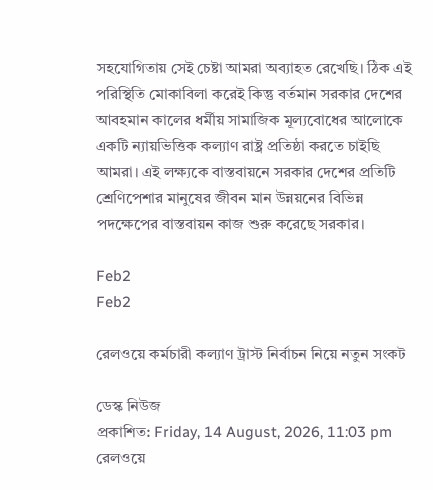সহযোগিতায় সেই চেষ্টা আমরা অব্যাহত রেখেছি। ঠিক এই পরিস্থিতি মোকাবিলা করেই কিন্তু বর্তমান সরকার দেশের আবহমান কালের ধর্মীয় সামাজিক মূল্যবোধের আলোকে একটি ন্যায়ভিত্তিক কল্যাণ রাষ্ট্র প্রতিষ্ঠা করতে চাইছি আমরা। এই লক্ষ্যকে বাস্তবায়নে সরকার দেশের প্রতিটি শ্রেণিপেশার মানুষের জীবন মান উন্নয়নের বিভিন্ন পদক্ষেপের বাস্তবায়ন কাজ শুরু করেছে সরকার।

Feb2
Feb2

রেলওয়ে কর্মচারী কল্যাণ ট্রাস্ট নির্বাচন নিয়ে নতুন সংকট

ডেস্ক নিউজ
প্রকাশিত: Friday, 14 August, 2026, 11:03 pm
রেলওয়ে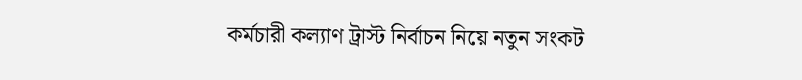কর্মচারী কল্যাণ ট্রাস্ট নির্বাচন নিয়ে নতুন সংকট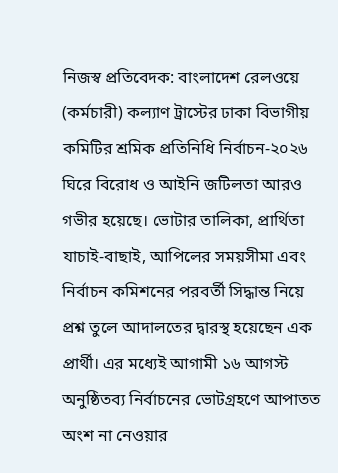নিজস্ব প্রতিবেদক: বাংলাদেশ রেলওয়ে (কর্মচারী) কল্যাণ ট্রাস্টের ঢাকা বিভাগীয় কমিটির শ্রমিক প্রতিনিধি নির্বাচন-২০২৬ ঘিরে বিরোধ ও আইনি জটিলতা আরও গভীর হয়েছে। ভোটার তালিকা, প্রার্থিতা যাচাই-বাছাই, আপিলের সময়সীমা এবং নির্বাচন কমিশনের পরবর্তী সিদ্ধান্ত নিয়ে প্রশ্ন তুলে আদালতের দ্বারস্থ হয়েছেন এক প্রার্থী। এর মধ্যেই আগামী ১৬ আগস্ট অনুষ্ঠিতব্য নির্বাচনের ভোটগ্রহণে আপাতত অংশ না নেওয়ার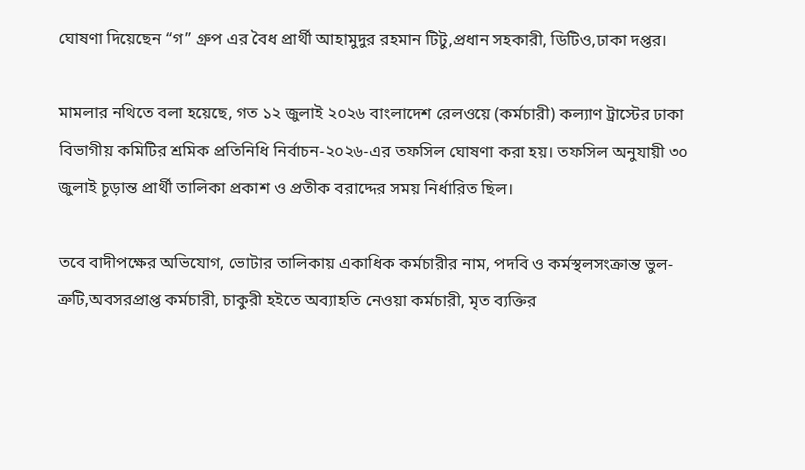ঘোষণা দিয়েছেন “গ” গ্রুপ এর বৈধ প্রার্থী আহামুদুর রহমান টিটু,প্রধান সহকারী, ডিটিও,ঢাকা দপ্তর।

মামলার নথিতে বলা হয়েছে, গত ১২ জুলাই ২০২৬ বাংলাদেশ রেলওয়ে (কর্মচারী) কল্যাণ ট্রাস্টের ঢাকা বিভাগীয় কমিটির শ্রমিক প্রতিনিধি নির্বাচন-২০২৬-এর তফসিল ঘোষণা করা হয়। তফসিল অনুযায়ী ৩০ জুলাই চূড়ান্ত প্রার্থী তালিকা প্রকাশ ও প্রতীক বরাদ্দের সময় নির্ধারিত ছিল।

তবে বাদীপক্ষের অভিযোগ, ভোটার তালিকায় একাধিক কর্মচারীর নাম, পদবি ও কর্মস্থলসংক্রান্ত ভুল-ত্রুটি,অবসরপ্রাপ্ত কর্মচারী, চাকুরী হইতে অব্যাহতি নেওয়া কর্মচারী, মৃত ব্যক্তির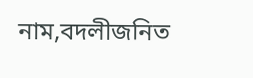নাম,বদলীজনিত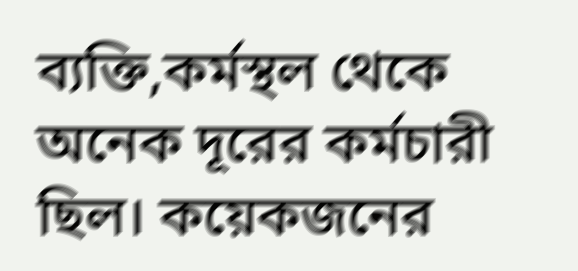ব্যক্তি,কর্মস্থল থেকে অনেক দূরের কর্মচারী ছিল। কয়েকজনের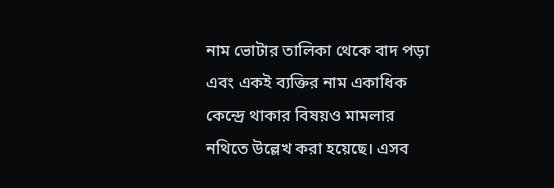নাম ভোটার তালিকা থেকে বাদ পড়া এবং একই ব্যক্তির নাম একাধিক কেন্দ্রে থাকার বিষয়ও মামলার নথিতে উল্লেখ করা হয়েছে। এসব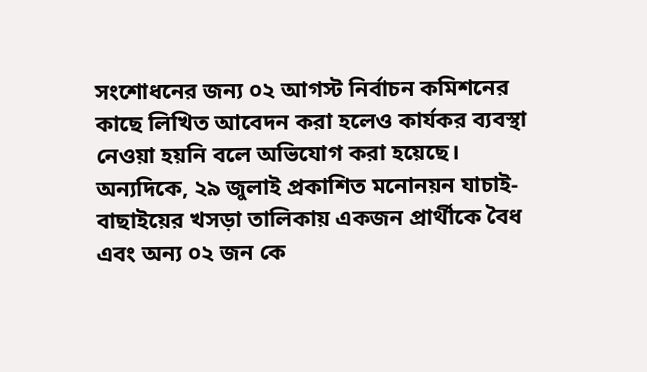সংশোধনের জন্য ০২ আগস্ট নির্বাচন কমিশনের কাছে লিখিত আবেদন করা হলেও কার্যকর ব্যবস্থা নেওয়া হয়নি বলে অভিযোগ করা হয়েছে।
অন্যদিকে, ২৯ জুলাই প্রকাশিত মনোনয়ন যাচাই-বাছাইয়ের খসড়া তালিকায় একজন প্রার্থীকে বৈধ এবং অন্য ০২ জন কে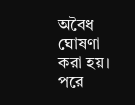অবৈধ ঘোষণা করা হয়। পরে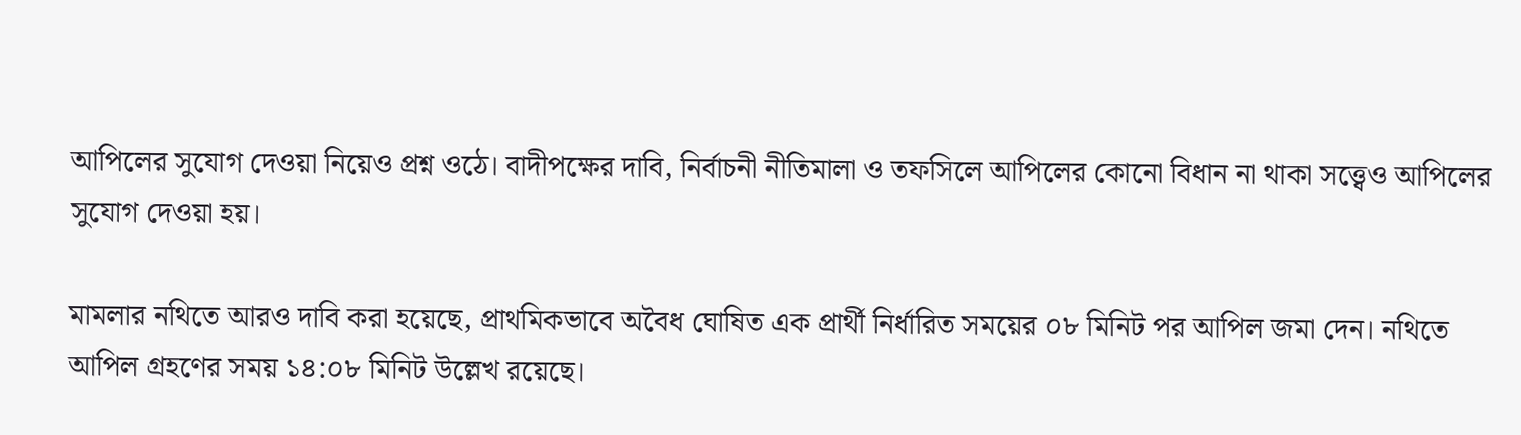আপিলের সুযোগ দেওয়া নিয়েও প্রশ্ন ওঠে। বাদীপক্ষের দাবি, নির্বাচনী নীতিমালা ও তফসিলে আপিলের কোনো বিধান না থাকা সত্ত্বেও আপিলের সুযোগ দেওয়া হয়।

মামলার নথিতে আরও দাবি করা হয়েছে, প্রাথমিকভাবে অবৈধ ঘোষিত এক প্রার্থী নির্ধারিত সময়ের ০৮ মিনিট পর আপিল জমা দেন। নথিতে আপিল গ্রহণের সময় ১৪:০৮ মিনিট উল্লেখ রয়েছে।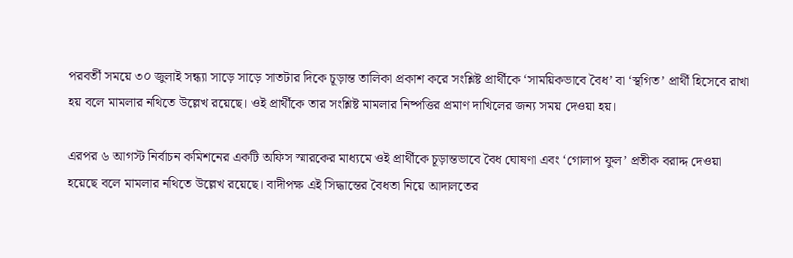পরবর্তী সময়ে ৩০ জুলাই সন্ধ্যা সাড়ে সাড়ে সাতটার দিকে চূড়ান্ত তালিকা প্রকাশ করে সংশ্লিষ্ট প্রার্থীকে ‘সাময়িকভাবে বৈধ’ বা ‘স্থগিত’ প্রার্থী হিসেবে রাখা হয় বলে মামলার নথিতে উল্লেখ রয়েছে। ওই প্রার্থীকে তার সংশ্লিষ্ট মামলার নিষ্পত্তির প্রমাণ দাখিলের জন্য সময় দেওয়া হয়।

এরপর ৬ আগস্ট নির্বাচন কমিশনের একটি অফিস স্মারকের মাধ্যমে ওই প্রার্থীকে চূড়ান্তভাবে বৈধ ঘোষণা এবং ‘গোলাপ ফুল’ প্রতীক বরাদ্দ দেওয়া হয়েছে বলে মামলার নথিতে উল্লেখ রয়েছে। বাদীপক্ষ এই সিদ্ধান্তের বৈধতা নিয়ে আদালতের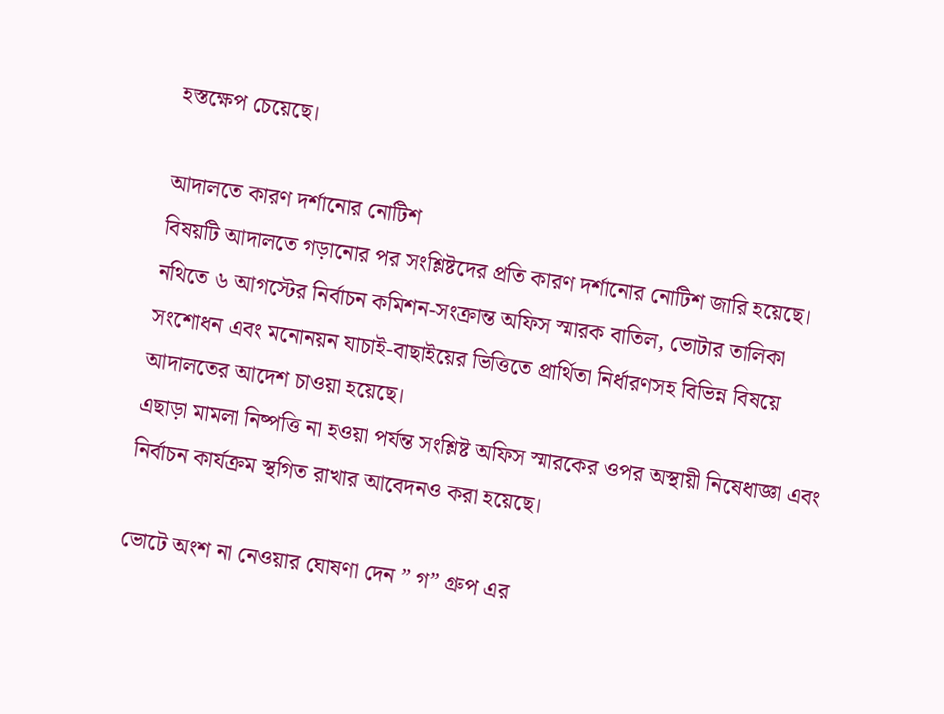হস্তক্ষেপ চেয়েছে।

আদালতে কারণ দর্শানোর নোটিশ
বিষয়টি আদালতে গড়ানোর পর সংশ্লিষ্টদের প্রতি কারণ দর্শানোর নোটিশ জারি হয়েছে। নথিতে ৬ আগস্টের নির্বাচন কমিশন-সংক্রান্ত অফিস স্মারক বাতিল, ভোটার তালিকা সংশোধন এবং মনোনয়ন যাচাই-বাছাইয়ের ভিত্তিতে প্রার্থিতা নির্ধারণসহ বিভিন্ন বিষয়ে আদালতের আদেশ চাওয়া হয়েছে।
এছাড়া মামলা নিষ্পত্তি না হওয়া পর্যন্ত সংশ্লিষ্ট অফিস স্মারকের ওপর অস্থায়ী নিষেধাজ্ঞা এবং নির্বাচন কার্যক্রম স্থগিত রাখার আবেদনও করা হয়েছে।

ভোটে অংশ না নেওয়ার ঘোষণা দেন ” গ” গ্রুপ এর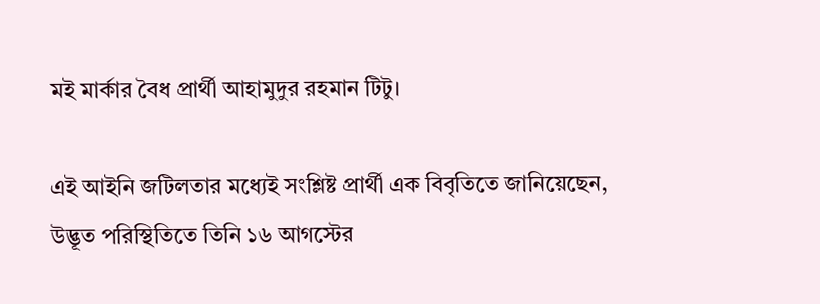মই মার্কার বৈধ প্রার্থী আহামুদুর রহমান টিটু।

এই আইনি জটিলতার মধ্যেই সংশ্লিষ্ট প্রার্থী এক বিবৃতিতে জানিয়েছেন, উদ্ভূত পরিস্থিতিতে তিনি ১৬ আগস্টের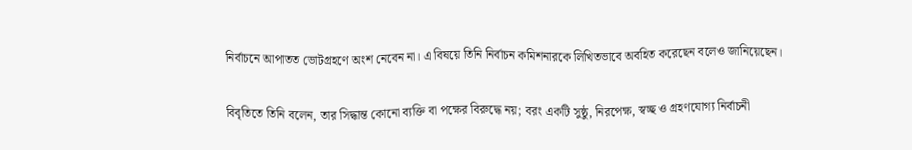নির্বাচনে আপাতত ভোটগ্রহণে অংশ নেবেন না। এ বিষয়ে তিনি নির্বাচন কমিশনারকে লিখিতভাবে অবহিত করেছেন বলেও জানিয়েছেন।

বিবৃতিতে তিনি বলেন, তার সিদ্ধান্ত কোনো ব্যক্তি বা পক্ষের বিরুদ্ধে নয়; বরং একটি সুষ্ঠু, নিরপেক্ষ, স্বচ্ছ ও গ্রহণযোগ্য নির্বাচনী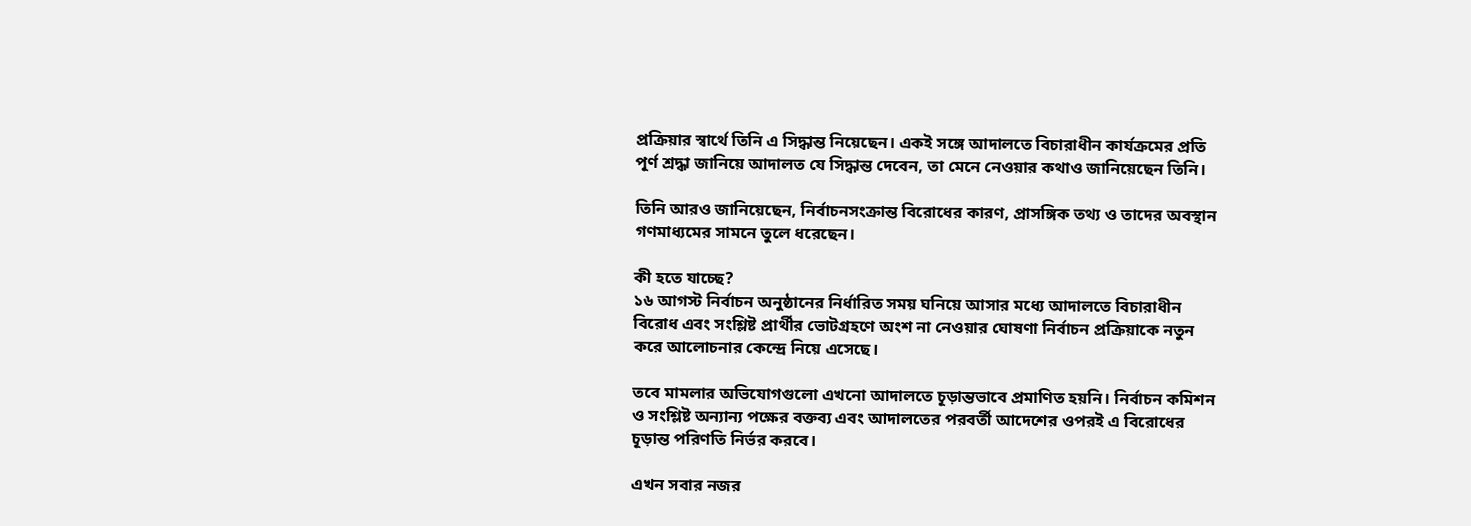প্রক্রিয়ার স্বার্থে তিনি এ সিদ্ধান্ত নিয়েছেন। একই সঙ্গে আদালতে বিচারাধীন কার্যক্রমের প্রতি পূর্ণ শ্রদ্ধা জানিয়ে আদালত যে সিদ্ধান্ত দেবেন, তা মেনে নেওয়ার কথাও জানিয়েছেন তিনি।

তিনি আরও জানিয়েছেন, নির্বাচনসংক্রান্ত বিরোধের কারণ, প্রাসঙ্গিক তথ্য ও তাদের অবস্থান গণমাধ্যমের সামনে তুলে ধরেছেন।

কী হতে যাচ্ছে?
১৬ আগস্ট নির্বাচন অনুষ্ঠানের নির্ধারিত সময় ঘনিয়ে আসার মধ্যে আদালতে বিচারাধীন বিরোধ এবং সংশ্লিষ্ট প্রার্থীর ভোটগ্রহণে অংশ না নেওয়ার ঘোষণা নির্বাচন প্রক্রিয়াকে নতুন করে আলোচনার কেন্দ্রে নিয়ে এসেছে।

তবে মামলার অভিযোগগুলো এখনো আদালতে চূড়ান্তভাবে প্রমাণিত হয়নি। নির্বাচন কমিশন ও সংশ্লিষ্ট অন্যান্য পক্ষের বক্তব্য এবং আদালতের পরবর্তী আদেশের ওপরই এ বিরোধের চূড়ান্ত পরিণতি নির্ভর করবে।

এখন সবার নজর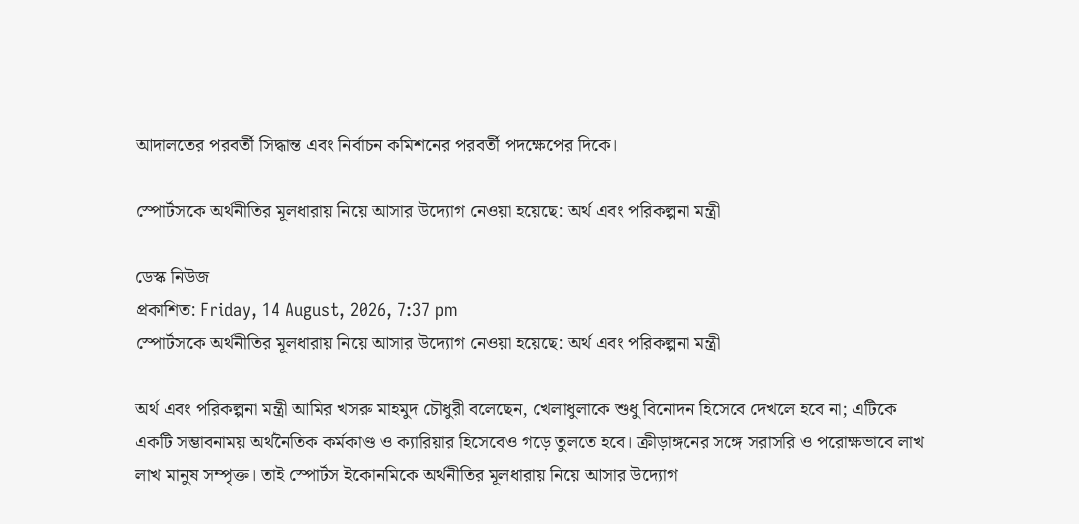আদালতের পরবর্তী সিদ্ধান্ত এবং নির্বাচন কমিশনের পরবর্তী পদক্ষেপের দিকে।

স্পোর্টসকে অর্থনীতির মূলধারায় নিয়ে আসার উদ্যোগ নেওয়া হয়েছে: অর্থ এবং পরিকল্পনা মন্ত্রী

ডেস্ক নিউজ
প্রকাশিত: Friday, 14 August, 2026, 7:37 pm
স্পোর্টসকে অর্থনীতির মূলধারায় নিয়ে আসার উদ্যোগ নেওয়া হয়েছে: অর্থ এবং পরিকল্পনা মন্ত্রী

অর্থ এবং পরিকল্পনা মন্ত্রী আমির খসরু মাহমুদ চৌধুরী বলেছেন, খেলাধুলাকে শুধু বিনোদন হিসেবে দেখলে হবে না; এটিকে একটি সম্ভাবনাময় অর্থনৈতিক কর্মকাণ্ড ও ক্যারিয়ার হিসেবেও গড়ে তুলতে হবে। ক্রীড়াঙ্গনের সঙ্গে সরাসরি ও পরোক্ষভাবে লাখ লাখ মানুষ সম্পৃক্ত। তাই স্পোর্টস ইকোনমিকে অর্থনীতির মূলধারায় নিয়ে আসার উদ্যোগ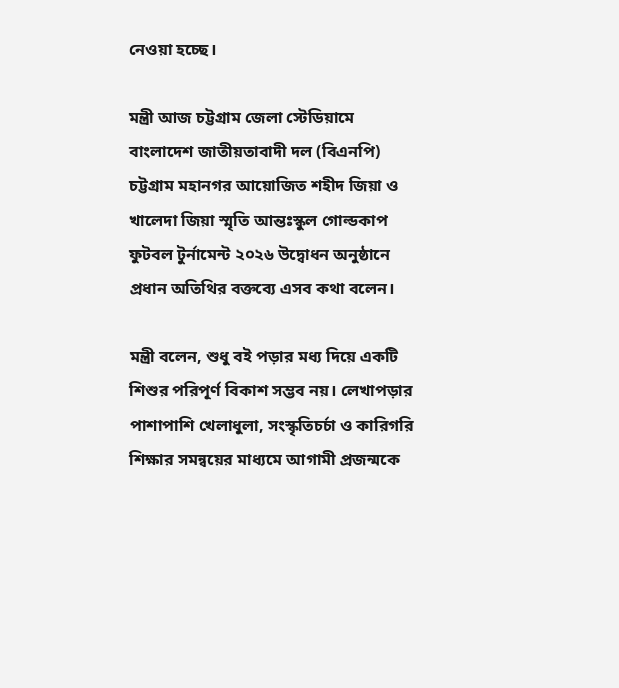নেওয়া হচ্ছে।

মন্ত্রী আজ চট্টগ্রাম জেলা স্টেডিয়ামে বাংলাদেশ জাতীয়তাবাদী দল (বিএনপি) চট্টগ্রাম মহানগর আয়োজিত শহীদ জিয়া ও খালেদা জিয়া স্মৃতি আন্তঃস্কুল গোল্ডকাপ ফুটবল টুর্নামেন্ট ২০২৬ উদ্বোধন অনুষ্ঠানে প্রধান অতিথির বক্তব্যে এসব কথা বলেন।

মন্ত্রী বলেন, শুধু বই পড়ার মধ্য দিয়ে একটি শিশুর পরিপূর্ণ বিকাশ সম্ভব নয়। লেখাপড়ার পাশাপাশি খেলাধুলা, সংস্কৃতিচর্চা ও কারিগরি শিক্ষার সমন্বয়ের মাধ্যমে আগামী প্রজন্মকে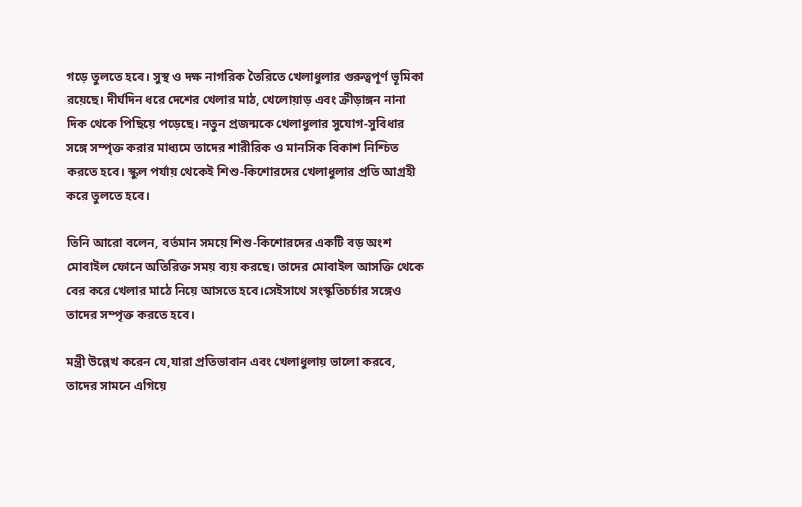গড়ে তুলতে হবে। সুস্থ ও দক্ষ নাগরিক তৈরিতে খেলাধুলার গুরুত্বপূর্ণ ভূমিকা রয়েছে। দীর্ঘদিন ধরে দেশের খেলার মাঠ, খেলোয়াড় এবং ক্রীড়াঙ্গন নানা দিক থেকে পিছিয়ে পড়েছে। নতুন প্রজন্মকে খেলাধুলার সুযোগ-সুবিধার সঙ্গে সম্পৃক্ত করার মাধ্যমে তাদের শারীরিক ও মানসিক বিকাশ নিশ্চিত করতে হবে। স্কুল পর্যায় থেকেই শিশু-কিশোরদের খেলাধুলার প্রতি আগ্রহী করে তুলতে হবে।

তিনি আরো বলেন, বর্তমান সময়ে শিশু-কিশোরদের একটি বড় অংশ মোবাইল ফোনে অতিরিক্ত সময় ব্যয় করছে। তাদের মোবাইল আসক্তি থেকে বের করে খেলার মাঠে নিয়ে আসতে হবে।সেইসাথে সংস্কৃতিচর্চার সঙ্গেও তাদের সম্পৃক্ত করতে হবে।

মন্ত্রী উল্লেখ করেন যে,যারা প্রতিভাবান এবং খেলাধুলায় ভালো করবে, তাদের সামনে এগিয়ে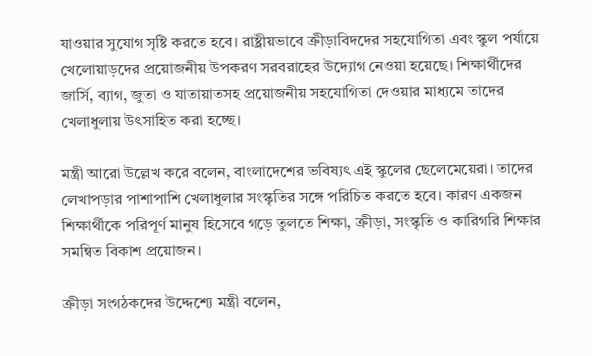যাওয়ার সুযোগ সৃষ্টি করতে হবে। রাষ্ট্রীয়ভাবে ক্রীড়াবিদদের সহযোগিতা এবং স্কুল পর্যায়ে খেলোয়াড়দের প্রয়োজনীয় উপকরণ সরবরাহের উদ্যোগ নেওয়া হয়েছে। শিক্ষার্থীদের জার্সি, ব্যাগ, জুতা ও যাতায়াতসহ প্রয়োজনীয় সহযোগিতা দেওয়ার মাধ্যমে তাদের খেলাধুলায় উৎসাহিত করা হচ্ছে।

মন্ত্রী আরো উল্লেখ করে বলেন, বাংলাদেশের ভবিষ্যৎ এই স্কুলের ছেলেমেয়েরা। তাদের লেখাপড়ার পাশাপাশি খেলাধুলার সংস্কৃতির সঙ্গে পরিচিত করতে হবে। কারণ একজন শিক্ষার্থীকে পরিপূর্ণ মানুষ হিসেবে গড়ে তুলতে শিক্ষা, ক্রীড়া, সংস্কৃতি ও কারিগরি শিক্ষার সমন্বিত বিকাশ প্রয়োজন।

ক্রীড়া সংগঠকদের উদ্দেশ্যে মন্ত্রী বলেন,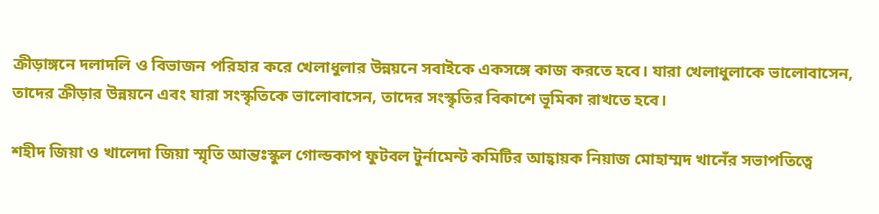ক্রীড়াঙ্গনে দলাদলি ও বিভাজন পরিহার করে খেলাধুলার উন্নয়নে সবাইকে একসঙ্গে কাজ করতে হবে। যারা খেলাধুলাকে ভালোবাসেন, তাদের ক্রীড়ার উন্নয়নে এবং যারা সংস্কৃতিকে ভালোবাসেন, তাদের সংস্কৃতির বিকাশে ভূমিকা রাখতে হবে।

শহীদ জিয়া ও খালেদা জিয়া স্মৃতি আন্তঃস্কুল গোল্ডকাপ ফুটবল টুর্নামেন্ট কমিটির আহ্বায়ক নিয়াজ মোহাম্মদ খানেঁর সভাপতিত্বে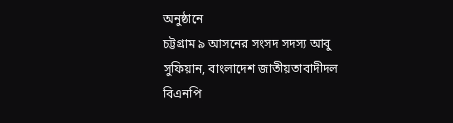অনুষ্ঠানে
চট্টগ্রাম ৯ আসনের সংসদ সদস্য আবু সুফিয়ান, বাংলাদেশ জাতীয়তাবাদীদল বিএনপি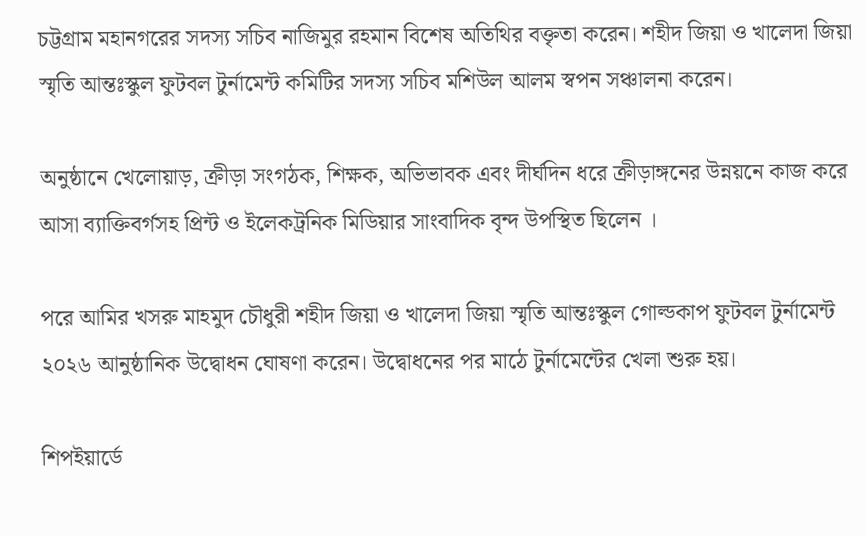চট্টগ্রাম মহানগরের সদস্য সচিব নাজিমুর রহমান বিশেষ অতিথির বক্তৃতা করেন। শহীদ জিয়া ও খালেদা জিয়া স্মৃতি আন্তঃস্কুল ফুটবল টুর্নামেন্ট কমিটির সদস্য সচিব মশিউল আলম স্বপন সঞ্চালনা করেন।

অনুষ্ঠানে খেলোয়াড়, ক্রীড়া সংগঠক, শিক্ষক, অভিভাবক এবং দীর্ঘদিন ধরে ক্রীড়াঙ্গনের উন্নয়নে কাজ করে আসা ব্যাক্তিবর্গসহ প্রিন্ট ও ইলেকট্রনিক মিডিয়ার সাংবাদিক বৃন্দ উপস্থিত ছিলেন ।

পরে আমির খসরু মাহমুদ চৌধুরী শহীদ জিয়া ও খালেদা জিয়া স্মৃতি আন্তঃস্কুল গোল্ডকাপ ফুটবল টুর্নামেন্ট ২০২৬ আনুষ্ঠানিক উদ্বোধন ঘোষণা করেন। উদ্বোধনের পর মাঠে টুর্নামেন্টের খেলা শুরু হয়।

শিপইয়ার্ডে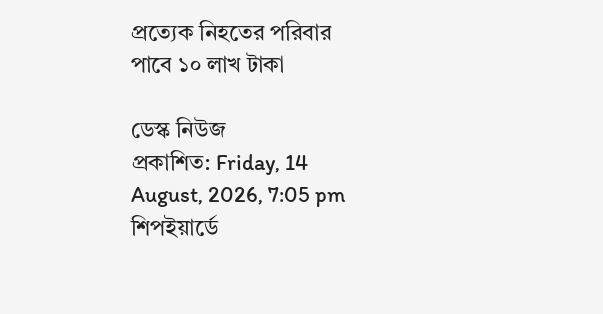প্রত্যেক নিহতের পরিবার পাবে ১০ লাখ টাকা

ডেস্ক নিউজ
প্রকাশিত: Friday, 14 August, 2026, 7:05 pm
শিপইয়ার্ডে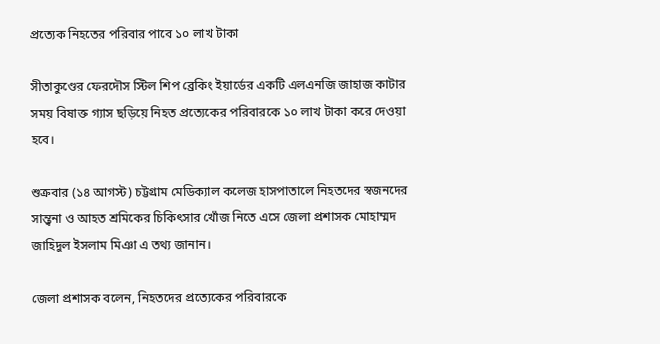প্রত্যেক নিহতের পরিবার পাবে ১০ লাখ টাকা

সীতাকুণ্ডের ফেরদৌস স্টিল শিপ ব্রেকিং ইয়ার্ডের একটি এলএনজি জাহাজ কাটার সময় বিষাক্ত গ্যাস ছড়িয়ে নিহত প্রত্যেকের পরিবারকে ১০ লাখ টাকা করে দেওয়া হবে।

শুক্রবার (১৪ আগস্ট) চট্টগ্রাম মেডিক্যাল কলেজ হাসপাতালে নিহতদের স্বজনদের সান্ত্বনা ও আহত শ্রমিকের চিকিৎসার খোঁজ নিতে এসে জেলা প্রশাসক মোহাম্মদ জাহিদুল ইসলাম মিঞা এ তথ্য জানান।

জেলা প্রশাসক বলেন, নিহতদের প্রত্যেকের পরিবারকে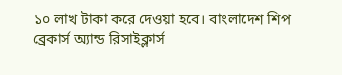১০ লাখ টাকা করে দেওয়া হবে। বাংলাদেশ শিপ ব্রেকার্স অ্যান্ড রিসাইক্লার্স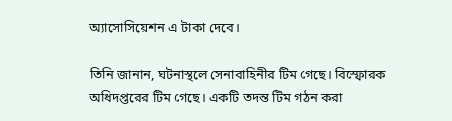অ্যাসোসিয়েশন এ টাকা দেবে।

তিনি জানান, ঘটনাস্থলে সেনাবাহিনীর টিম গেছে। বিস্ফোরক অধিদপ্তরের টিম গেছে। একটি তদন্ত টিম গঠন করা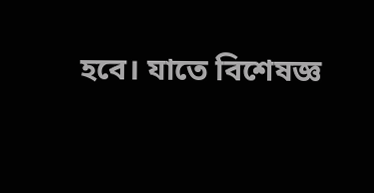হবে। যাতে বিশেষজ্ঞ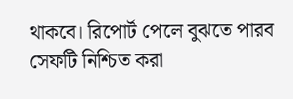থাকবে। রিপোর্ট পেলে বুঝতে পারব সেফটি নিশ্চিত করা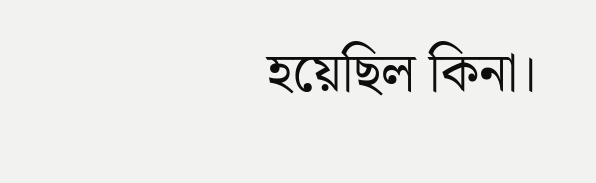হয়েছিল কিনা।